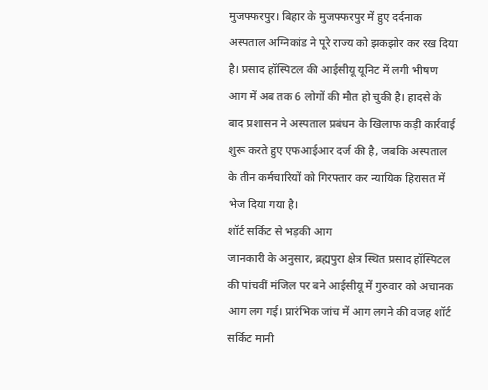मुजफ्फरपुर। बिहार के मुजफ्फरपुर में हुए दर्दनाक अस्पताल अग्निकांड ने पूरे राज्य को झकझोर कर रख दिया है। प्रसाद हॉस्पिटल की आईसीयू यूनिट में लगी भीषण आग में अब तक 6 लोगों की मौत हो चुकी है। हादसे के बाद प्रशासन ने अस्पताल प्रबंधन के खिलाफ कड़ी कार्रवाई शुरू करते हुए एफआईआर दर्ज की है, जबकि अस्पताल के तीन कर्मचारियों को गिरफ्तार कर न्यायिक हिरासत में भेज दिया गया है।
शॉर्ट सर्किट से भड़की आग
जानकारी के अनुसार, ब्रह्मपुरा क्षेत्र स्थित प्रसाद हॉस्पिटल की पांचवीं मंजिल पर बने आईसीयू में गुरुवार को अचानक आग लग गई। प्रारंभिक जांच में आग लगने की वजह शॉर्ट सर्किट मानी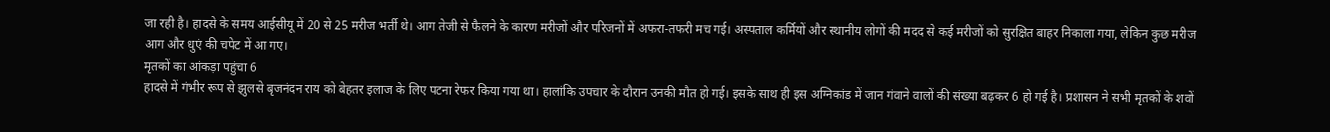जा रही है। हादसे के समय आईसीयू में 20 से 25 मरीज भर्ती थे। आग तेजी से फैलने के कारण मरीजों और परिजनों में अफरा-तफरी मच गई। अस्पताल कर्मियों और स्थानीय लोगों की मदद से कई मरीजों को सुरक्षित बाहर निकाला गया, लेकिन कुछ मरीज आग और धुएं की चपेट में आ गए।
मृतकों का आंकड़ा पहुंचा 6
हादसे में गंभीर रूप से झुलसे बृजनंदन राय को बेहतर इलाज के लिए पटना रेफर किया गया था। हालांकि उपचार के दौरान उनकी मौत हो गई। इसके साथ ही इस अग्निकांड में जान गंवाने वालों की संख्या बढ़कर 6 हो गई है। प्रशासन ने सभी मृतकों के शवों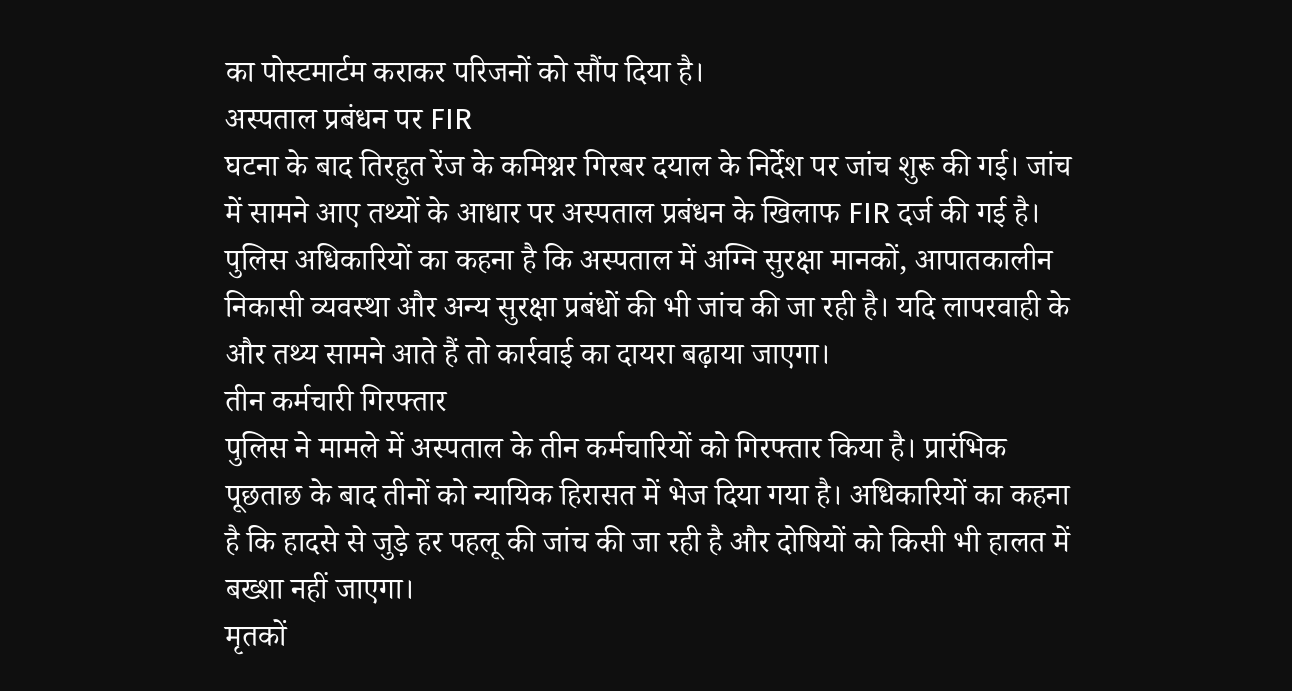का पोस्टमार्टम कराकर परिजनों को सौंप दिया है।
अस्पताल प्रबंधन पर FIR
घटना के बाद तिरहुत रेंज के कमिश्नर गिरबर दयाल के निर्देश पर जांच शुरू की गई। जांच में सामने आए तथ्यों के आधार पर अस्पताल प्रबंधन के खिलाफ FIR दर्ज की गई है। पुलिस अधिकारियों का कहना है कि अस्पताल में अग्नि सुरक्षा मानकों, आपातकालीन निकासी व्यवस्था और अन्य सुरक्षा प्रबंधों की भी जांच की जा रही है। यदि लापरवाही के और तथ्य सामने आते हैं तो कार्रवाई का दायरा बढ़ाया जाएगा।
तीन कर्मचारी गिरफ्तार
पुलिस ने मामले में अस्पताल के तीन कर्मचारियों को गिरफ्तार किया है। प्रारंभिक पूछताछ के बाद तीनों को न्यायिक हिरासत में भेज दिया गया है। अधिकारियों का कहना है कि हादसे से जुड़े हर पहलू की जांच की जा रही है और दोषियों को किसी भी हालत में बख्शा नहीं जाएगा।
मृतकों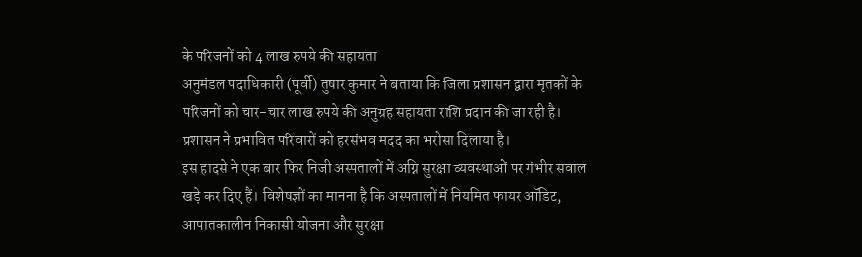के परिजनों को 4 लाख रुपये की सहायता
अनुमंडल पदाधिकारी (पूर्वी) तुषार कुमार ने बताया कि जिला प्रशासन द्वारा मृतकों के परिजनों को चार-चार लाख रुपये की अनुग्रह सहायता राशि प्रदान की जा रही है। प्रशासन ने प्रभावित परिवारों को हरसंभव मदद का भरोसा दिलाया है।
इस हादसे ने एक बार फिर निजी अस्पतालों में अग्नि सुरक्षा व्यवस्थाओं पर गंभीर सवाल खड़े कर दिए हैं। विशेषज्ञों का मानना है कि अस्पतालों में नियमित फायर ऑडिट, आपातकालीन निकासी योजना और सुरक्षा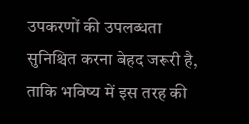उपकरणों की उपलब्धता सुनिश्चित करना बेहद जरूरी है, ताकि भविष्य में इस तरह की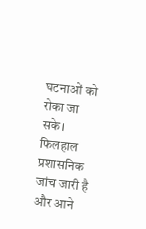घटनाओं को रोका जा सके।
फिलहाल प्रशासनिक जांच जारी है और आने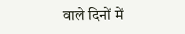वाले दिनों में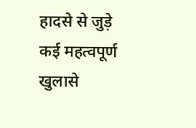हादसे से जुड़े कई महत्वपूर्ण खुलासे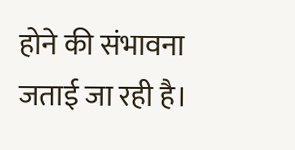होने की संभावना जताई जा रही है।